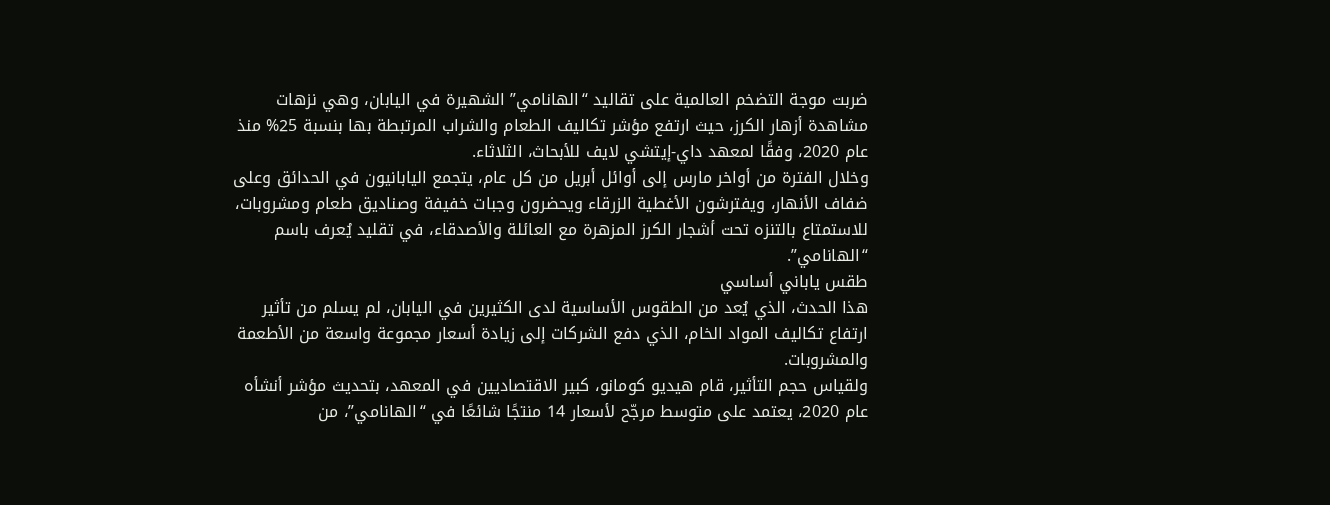ضربت موجة التضخم العالمية على تقاليد “الهانامي” الشهيرة في اليابان، وهي نزهات مشاهدة أزهار الكرز، حيث ارتفع مؤشر تكاليف الطعام والشراب المرتبطة بها بنسبة 25% منذ عام 2020، وفقًا لمعهد داي-إيتشي لايف للأبحاث، الثلاثاء.
وخلال الفترة من أواخر مارس إلى أوائل أبريل من كل عام، يتجمع اليابانيون في الحدائق وعلى ضفاف الأنهار، ويفترشون الأغطية الزرقاء ويحضرون وجبات خفيفة وصناديق طعام ومشروبات، للاستمتاع بالتنزه تحت أشجار الكرز المزهرة مع العائلة والأصدقاء، في تقليد يُعرف باسم “الهانامي”.
طقس ياباني أساسي
هذا الحدث، الذي يُعد من الطقوس الأساسية لدى الكثيرين في اليابان، لم يسلم من تأثير ارتفاع تكاليف المواد الخام، الذي دفع الشركات إلى زيادة أسعار مجموعة واسعة من الأطعمة والمشروبات.
ولقياس حجم التأثير، قام هيديو كومانو، كبير الاقتصاديين في المعهد، بتحديث مؤشر أنشأه عام 2020، يعتمد على متوسط مرجّح لأسعار 14 منتجًا شائعًا في “الهانامي”، من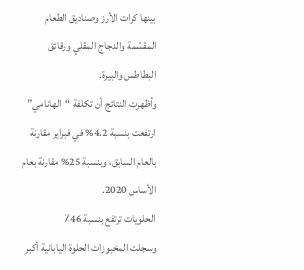بينها كرات الأرز وصناديق الطعام المقسّمة والدجاج المقلي ورقائق البطاطس والبيرة.
وأظهرت النتائج أن تكلفة “الهانامي” ارتفعت بنسبة 4.2% في فبراير مقارنة بالعام السابق، وبنسبة 25% مقارنة بعام الأساس 2020.
الحلويات ترتفع بنسبة 46٪
وسجلت المخبوزات الحلوة اليابانية أكبر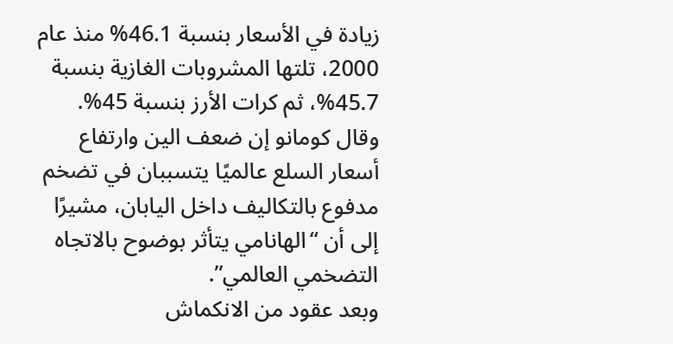زيادة في الأسعار بنسبة 46.1% منذ عام 2000، تلتها المشروبات الغازية بنسبة 45.7%، ثم كرات الأرز بنسبة 45%.
وقال كومانو إن ضعف الين وارتفاع أسعار السلع عالميًا يتسببان في تضخم مدفوع بالتكاليف داخل اليابان، مشيرًا إلى أن “الهانامي يتأثر بوضوح بالاتجاه التضخمي العالمي”.
وبعد عقود من الانكماش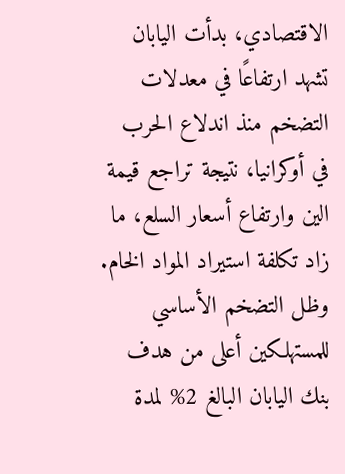الاقتصادي، بدأت اليابان تشهد ارتفاعًا في معدلات التضخم منذ اندلاع الحرب في أوكرانيا، نتيجة تراجع قيمة الين وارتفاع أسعار السلع، ما زاد تكلفة استيراد المواد الخام.
وظل التضخم الأساسي للمستهلكين أعلى من هدف بنك اليابان البالغ 2% لمدة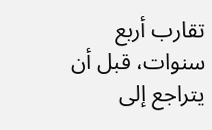تقارب أربع سنوات، قبل أن يتراجع إلى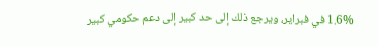1.6% في فبراير، ويرجع ذلك إلى حد كبير إلى دعم حكومي كبير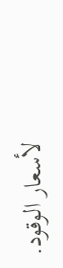لأسعار الوقود.